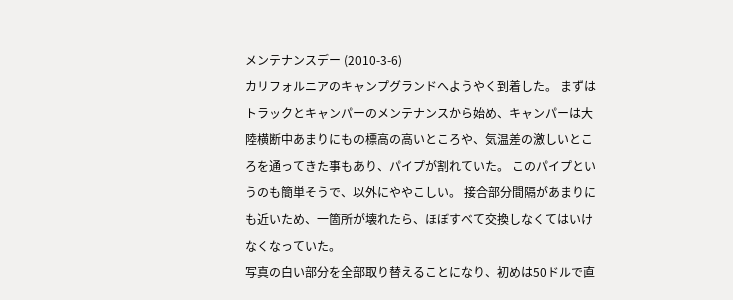メンテナンスデー (2010-3-6)
カリフォルニアのキャンプグランドへようやく到着した。 まずはトラックとキャンパーのメンテナンスから始め、キャンパーは大陸横断中あまりにもの標高の高いところや、気温差の激しいところを通ってきた事もあり、パイプが割れていた。 このパイプというのも簡単そうで、以外にややこしい。 接合部分間隔があまりにも近いため、一箇所が壊れたら、ほぼすべて交換しなくてはいけなくなっていた。
写真の白い部分を全部取り替えることになり、初めは50ドルで直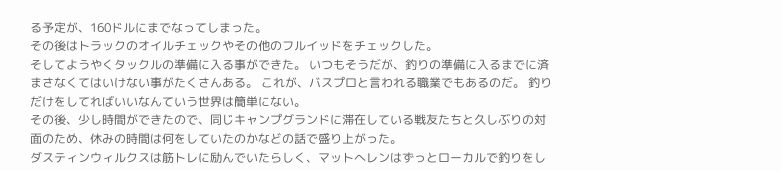る予定が、160ドルにまでなってしまった。
その後はトラックのオイルチェックやその他のフルイッドをチェックした。
そしてようやくタックルの準備に入る事ができた。 いつもそうだが、釣りの準備に入るまでに済まさなくてはいけない事がたくさんある。 これが、バスプロと言われる職業でもあるのだ。 釣りだけをしてればいいなんていう世界は簡単にない。
その後、少し時間ができたので、同じキャンプグランドに滞在している戦友たちと久しぶりの対面のため、休みの時間は何をしていたのかなどの話で盛り上がった。
ダスティンウィルクスは筋トレに励んでいたらしく、マットへレンはずっとローカルで釣りをし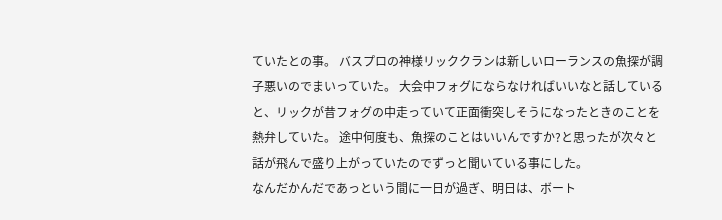ていたとの事。 バスプロの神様リッククランは新しいローランスの魚探が調子悪いのでまいっていた。 大会中フォグにならなければいいなと話していると、リックが昔フォグの中走っていて正面衝突しそうになったときのことを熱弁していた。 途中何度も、魚探のことはいいんですか?と思ったが次々と話が飛んで盛り上がっていたのでずっと聞いている事にした。
なんだかんだであっという間に一日が過ぎ、明日は、ボート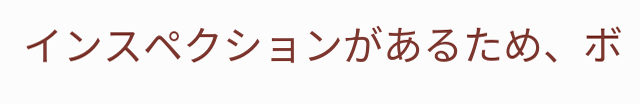インスペクションがあるため、ボ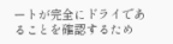ートが完全にドライであることを確認するため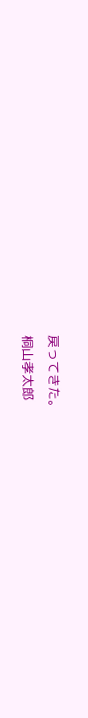戻ってきた。
桐山孝太郎